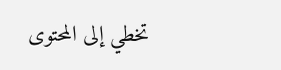تخطي إلى المحتوى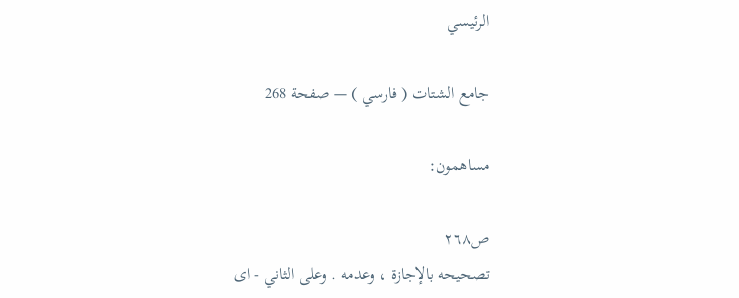الرئيسي

جامع الشتات ( فارسي ) — صفحة 268

مساهمون:

ص٢٦٨
تصحيحه بالإجازة ، وعدمه . وعلى الثاني - اى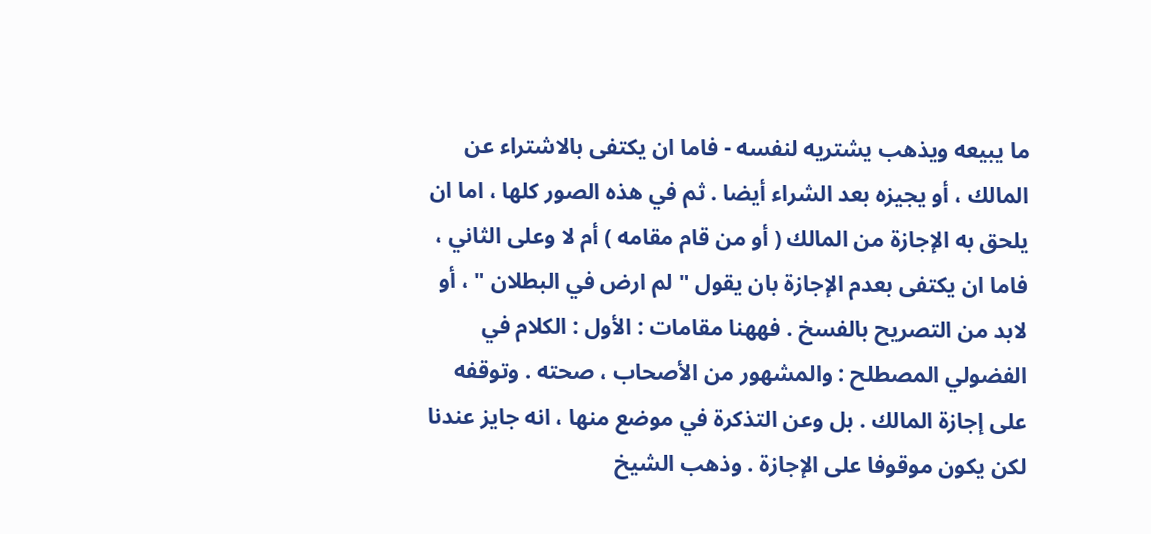ما يبيعه ويذهب يشتريه لنفسه - فاما ان يكتفى بالاشتراء عن المالك ، أو يجيزه بعد الشراء أيضا . ثم في هذه الصور كلها ، اما ان يلحق به الإجازة من المالك ( أو من قام مقامه ) أم لا وعلى الثاني ، فاما ان يكتفى بعدم الإجازة بان يقول " لم ارض في البطلان " ، أو لابد من التصريح بالفسخ . فههنا مقامات : الأول : الكلام في الفضولي المصطلح : والمشهور من الأصحاب ، صحته . وتوقفه على إجازة المالك . بل وعن التذكرة في موضع منها ، انه جايز عندنا لكن يكون موقوفا على الإجازة . وذهب الشيخ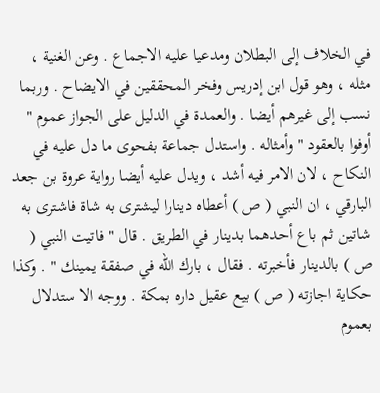في الخلاف إلى البطلان ومدعيا عليه الاجماع . وعن الغنية ، مثله ، وهو قول ابن إدريس وفخر المحققين في الايضاح . وربما نسب إلى غيرهم أيضا . والعمدة في الدليل على الجواز عموم " أوفوا بالعقود " وأمثاله . واستدل جماعة بفحوى ما دل عليه في النكاح ، لان الامر فيه أشد ، ويدل عليه أيضا رواية عروة بن جعد البارقي ، ان النبي ( ص ) أعطاه دينارا ليشترى به شاة فاشترى به شاتين ثم باع أحدهما بدينار في الطريق . قال " فاتيت النبي ( ص ) بالدينار فأخبرته . فقال ، بارك الله في صفقة يمينك " . وكذا حكاية اجازته ( ص ) بيع عقيل داره بمكة . ووجه الا ستدلال بعموم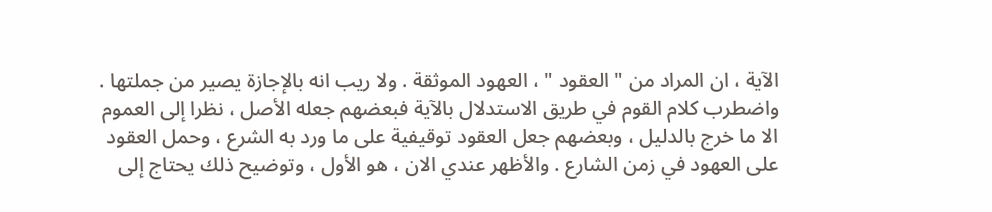الآية ، ان المراد من " العقود " ، العهود الموثقة . ولا ريب انه بالإجازة يصير من جملتها . واضطرب كلام القوم في طريق الاستدلال بالآية فبعضهم جعله الأصل ، نظرا إلى العموم الا ما خرج بالدليل ، وبعضهم جعل العقود توقيفية على ما ورد به الشرع ، وحمل العقود على العهود في زمن الشارع . والأظهر عندي الان ، هو الأول ، وتوضيح ذلك يحتاج إلى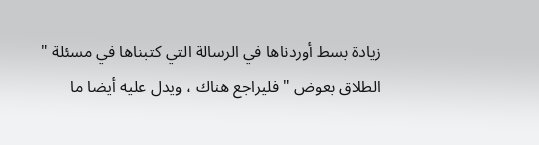زيادة بسط أوردناها في الرسالة التي كتبناها في مسئلة " الطلاق بعوض " فليراجع هناك ، ويدل عليه أيضا ما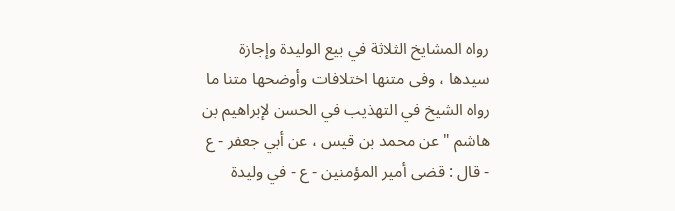رواه المشايخ الثلاثة في بيع الوليدة وإجازة سيدها ، وفى متنها اختلافات وأوضحها متنا ما رواه الشيخ في التهذيب في الحسن لإبراهيم بن هاشم " عن محمد بن قيس ، عن أبي جعفر - ع - قال : قضى أمير المؤمنين - ع - في وليدة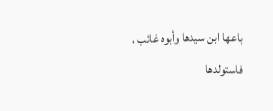باعها ابن سيدها وأبوه غائب ، فاستولدها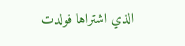الذي اشتراها فولدت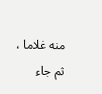منه غلاما ، ثم جاء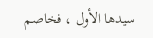سيدها الأول ، فخاصم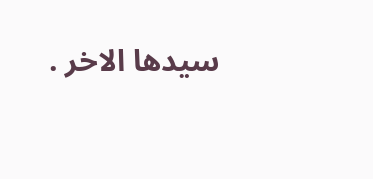سيدها الاخر .